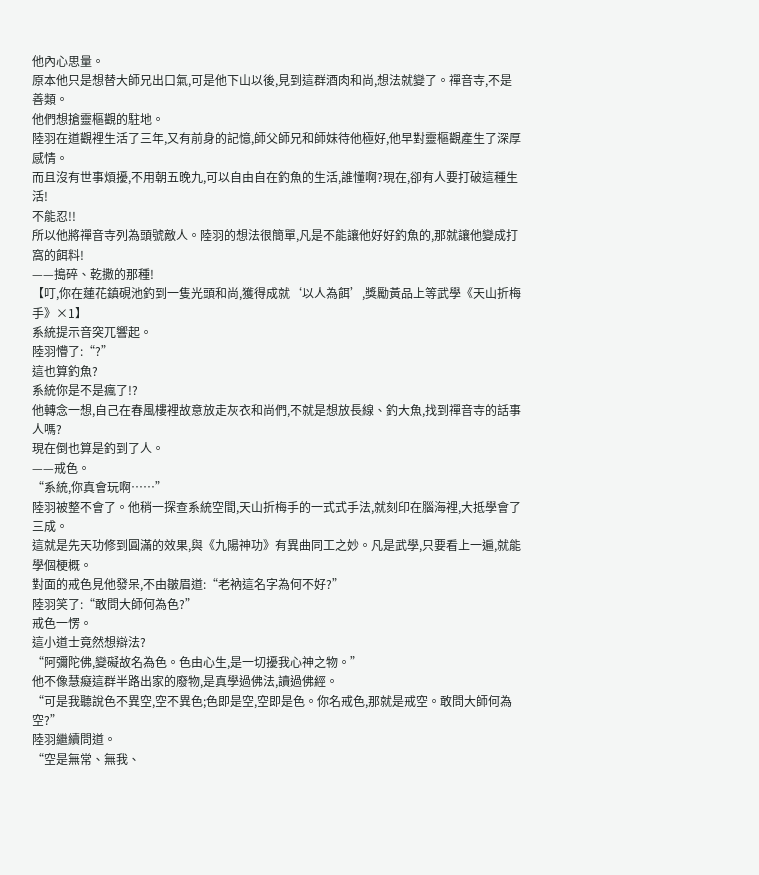他內心思量。
原本他只是想替大師兄出口氣,可是他下山以後,見到這群酒肉和尚,想法就變了。禪音寺,不是善類。
他們想搶靈樞觀的駐地。
陸羽在道觀裡生活了三年,又有前身的記憶,師父師兄和師妹待他極好,他早對靈樞觀產生了深厚感情。
而且沒有世事煩擾,不用朝五晚九,可以自由自在釣魚的生活,誰懂啊?現在,卻有人要打破這種生活!
不能忍!!
所以他將禪音寺列為頭號敵人。陸羽的想法很簡單,凡是不能讓他好好釣魚的,那就讓他變成打窩的餌料!
——搗碎、乾撒的那種!
【叮,你在蓮花鎮硯池釣到一隻光頭和尚,獲得成就‘以人為餌’,獎勵黃品上等武學《天山折梅手》×1】
系統提示音突兀響起。
陸羽懵了:“?”
這也算釣魚?
系統你是不是瘋了!?
他轉念一想,自己在春風樓裡故意放走灰衣和尚們,不就是想放長線、釣大魚,找到禪音寺的話事人嗎?
現在倒也算是釣到了人。
——戒色。
“系統,你真會玩啊……”
陸羽被整不會了。他稍一探查系統空間,天山折梅手的一式式手法,就刻印在腦海裡,大抵學會了三成。
這就是先天功修到圓滿的效果,與《九陽神功》有異曲同工之妙。凡是武學,只要看上一遍,就能學個梗概。
對面的戒色見他發呆,不由皺眉道:“老衲這名字為何不好?”
陸羽笑了:“敢問大師何為色?”
戒色一愣。
這小道士竟然想辯法?
“阿彌陀佛,變礙故名為色。色由心生,是一切擾我心神之物。”
他不像慧癡這群半路出家的廢物,是真學過佛法,讀過佛經。
“可是我聽說色不異空,空不異色;色即是空,空即是色。你名戒色,那就是戒空。敢問大師何為空?”
陸羽繼續問道。
“空是無常、無我、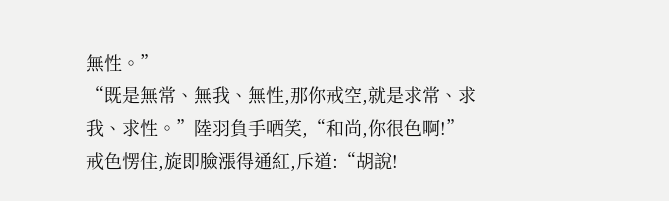無性。”
“既是無常、無我、無性,那你戒空,就是求常、求我、求性。”陸羽負手哂笑,“和尚,你很色啊!”
戒色愣住,旋即臉漲得通紅,斥道:“胡說!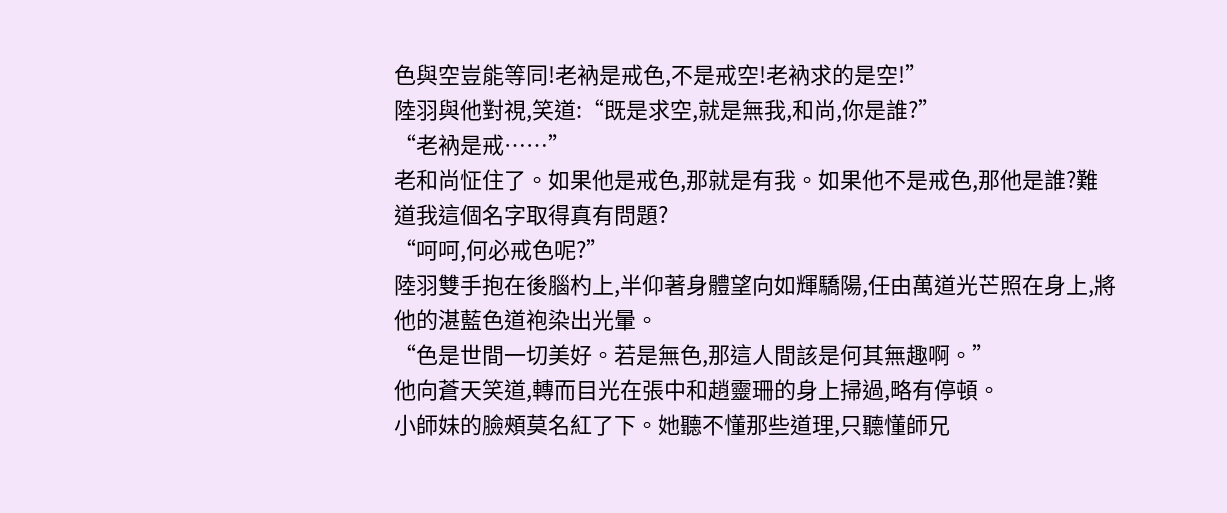色與空豈能等同!老衲是戒色,不是戒空!老衲求的是空!”
陸羽與他對視,笑道:“既是求空,就是無我,和尚,你是誰?”
“老衲是戒……”
老和尚怔住了。如果他是戒色,那就是有我。如果他不是戒色,那他是誰?難道我這個名字取得真有問題?
“呵呵,何必戒色呢?”
陸羽雙手抱在後腦杓上,半仰著身體望向如輝驕陽,任由萬道光芒照在身上,將他的湛藍色道袍染出光暈。
“色是世間一切美好。若是無色,那這人間該是何其無趣啊。”
他向蒼天笑道,轉而目光在張中和趙靈珊的身上掃過,略有停頓。
小師妹的臉頰莫名紅了下。她聽不懂那些道理,只聽懂師兄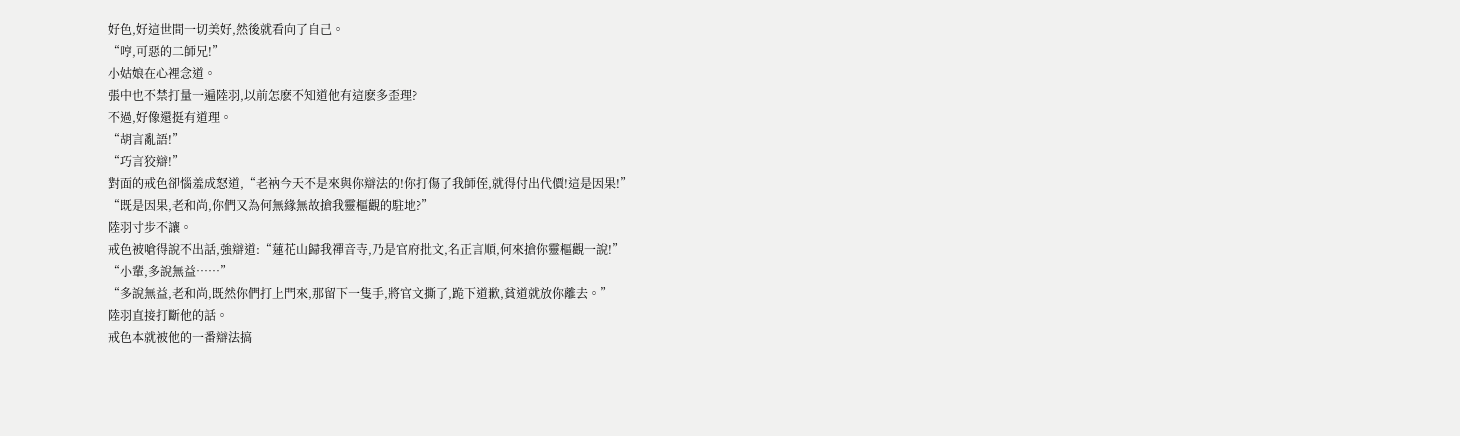好色,好這世間一切美好,然後就看向了自己。
“哼,可惡的二師兄!”
小姑娘在心裡念道。
張中也不禁打量一遍陸羽,以前怎麽不知道他有這麽多歪理?
不過,好像還挺有道理。
“胡言亂語!”
“巧言狡辯!”
對面的戒色卻惱羞成怒道,“老衲今天不是來與你辯法的!你打傷了我師侄,就得付出代價!這是因果!”
“既是因果,老和尚,你們又為何無緣無故搶我靈樞觀的駐地?”
陸羽寸步不讓。
戒色被嗆得說不出話,強辯道:“蓮花山歸我禪音寺,乃是官府批文,名正言順,何來搶你靈樞觀一說!”
“小輩,多說無益……”
“多說無益,老和尚,既然你們打上門來,那留下一隻手,將官文撕了,跪下道歉,貧道就放你離去。”
陸羽直接打斷他的話。
戒色本就被他的一番辯法搞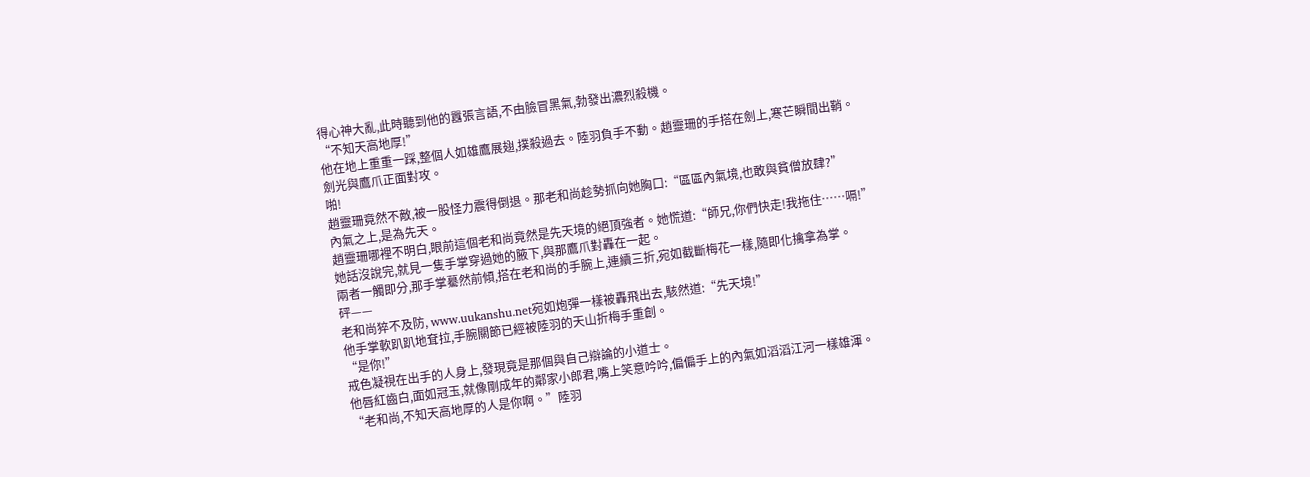得心神大亂,此時聽到他的囂張言語,不由臉冒黑氣,勃發出濃烈殺機。
“不知天高地厚!”
他在地上重重一踩,整個人如雄鷹展翅,撲殺過去。陸羽負手不動。趙靈珊的手搭在劍上,寒芒瞬間出鞘。
劍光與鷹爪正面對攻。
啪!
趙靈珊竟然不敵,被一股怪力震得倒退。那老和尚趁勢抓向她胸口:“區區內氣境,也敢與貧僧放肆?”
內氣之上,是為先天。
趙靈珊哪裡不明白,眼前這個老和尚竟然是先天境的絕頂強者。她慌道:“師兄,你們快走!我拖住……嗝!”
她話沒說完,就見一隻手掌穿過她的腋下,與那鷹爪對轟在一起。
兩者一觸即分,那手掌驀然前傾,搭在老和尚的手腕上,連續三折,宛如截斷梅花一樣,隨即化擒拿為掌。
砰——
老和尚猝不及防, www.uukanshu.net宛如炮彈一樣被轟飛出去,駭然道:“先天境!”
他手掌軟趴趴地耷拉,手腕關節已經被陸羽的天山折梅手重創。
“是你!”
戒色凝視在出手的人身上,發現竟是那個與自己辯論的小道士。
他唇紅齒白,面如冠玉,就像剛成年的鄰家小郎君,嘴上笑意吟吟,偏偏手上的內氣如滔滔江河一樣雄渾。
“老和尚,不知天高地厚的人是你啊。”陸羽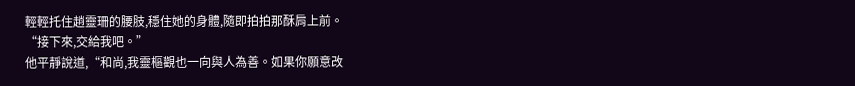輕輕托住趙靈珊的腰肢,穩住她的身體,隨即拍拍那酥肩上前。
“接下來,交給我吧。”
他平靜說道,“和尚,我靈樞觀也一向與人為善。如果你願意改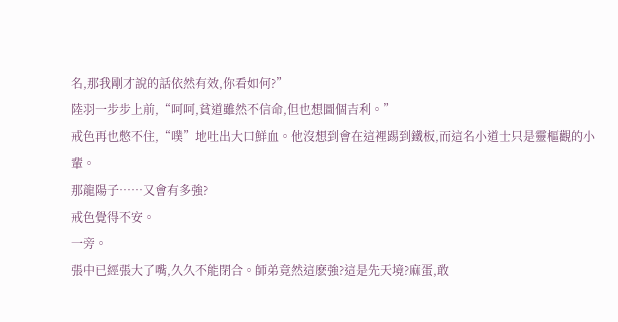名,那我剛才說的話依然有效,你看如何?”
陸羽一步步上前,“呵呵,貧道雖然不信命,但也想圖個吉利。”
戒色再也憋不住,“噗”地吐出大口鮮血。他沒想到會在這裡踢到鐵板,而這名小道士只是靈樞觀的小輩。
那龍陽子……又會有多強?
戒色覺得不安。
一旁。
張中已經張大了嘴,久久不能閉合。師弟竟然這麽強?這是先天境?麻蛋,敢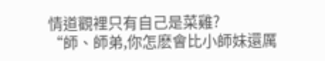情道觀裡只有自己是菜雞?
“師、師弟,你怎麽會比小師妹還厲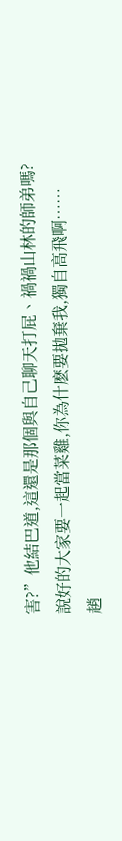害?”他結巴道,這還是那個與自己聊天打屁、禍禍山林的師弟嗎?
說好的大家要一起當菜雞,你為什麽要拋棄我,獨自高飛啊……
趙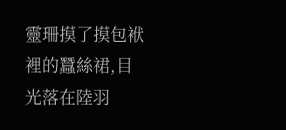靈珊摸了摸包袱裡的蠶絲裙,目光落在陸羽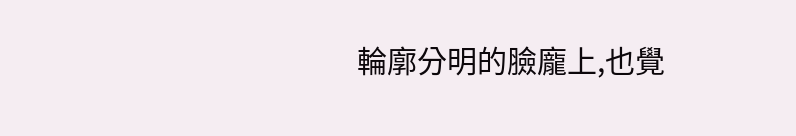輪廓分明的臉龐上,也覺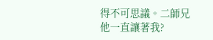得不可思議。二師兄他一直讓著我?